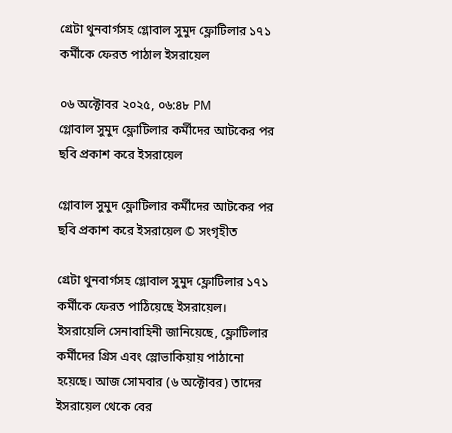গ্রেটা থুনবার্গসহ গ্লোবাল সুমুদ ফ্লোটিলার ১৭১ কর্মীকে ফেরত পাঠাল ইসরায়েল

০৬ অক্টোবর ২০২৫, ০৬:৪৮ PM
গ্লোবাল সুমুদ ফ্লোটিলার কর্মীদের আটকের পর ছবি প্রকাশ করে ইসরায়েল

গ্লোবাল সুমুদ ফ্লোটিলার কর্মীদের আটকের পর ছবি প্রকাশ করে ইসরায়েল © সংগৃহীত

গ্রেটা থুনবার্গসহ গ্লোবাল সুমুদ ফ্লোটিলার ১৭১ কর্মীকে ফেরত পাঠিয়েছে ইসরায়েল। ইসরায়েলি সেনাবাহিনী জানিয়েছে, ফ্লোটিলার কর্মীদের গ্রিস এবং স্লোভাকিয়ায় পাঠানো হয়েছে। আজ সোমবার (৬ অক্টোবর) তাদের ইসরায়েল থেকে বের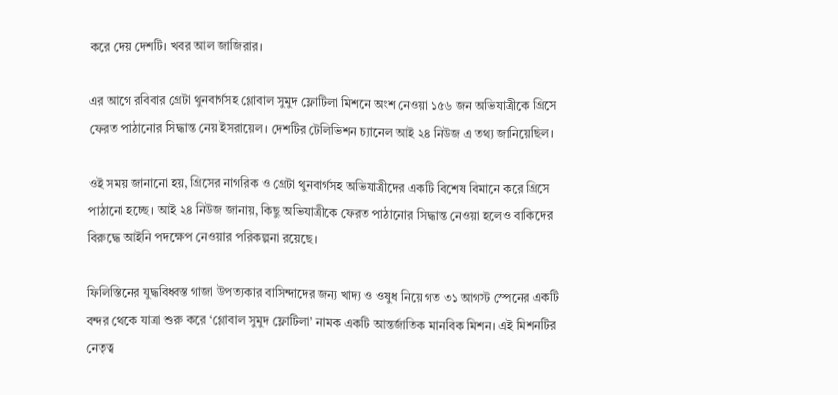করে দেয় দেশটি। খবর আল জাজিরার।

এর আগে রবিবার গ্রেটা থুনবার্গসহ গ্লোবাল সুমুদ ফ্লোটিলা মিশনে অংশ নেওয়া ১৫৬ জন অভিযাত্রীকে গ্রিসে ফেরত পাঠানোর সিদ্ধান্ত নেয় ইসরায়েল। দেশটির টেলিভিশন চ্যানেল আই ২৪ নিউজ এ তথ্য জানিয়েছিল।

ওই সময় জানানো হয়, গ্রিসের নাগরিক ও গ্রেটা থুনবার্গসহ অভিযাত্রীদের একটি বিশেষ বিমানে করে গ্রিসে পাঠানো হচ্ছে। আই ২৪ নিউজ জানায়, কিছু অভিযাত্রীকে ফেরত পাঠানোর সিদ্ধান্ত নেওয়া হলেও বাকিদের বিরুদ্ধে আইনি পদক্ষেপ নেওয়ার পরিকল্পনা রয়েছে।

ফিলিস্তিনের যুদ্ধবিধ্বস্ত গাজা উপত্যকার বাসিন্দাদের জন্য খাদ্য ও ওষুধ নিয়ে গত ৩১ আগস্ট স্পেনের একটি বন্দর থেকে যাত্রা শুরু করে ‘গ্লোবাল সুমুদ ফ্লোটিলা’ নামক একটি আন্তর্জাতিক মানবিক মিশন। এই মিশনটির নেতৃত্ব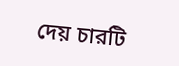দেয় চারটি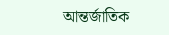আন্তর্জাতিক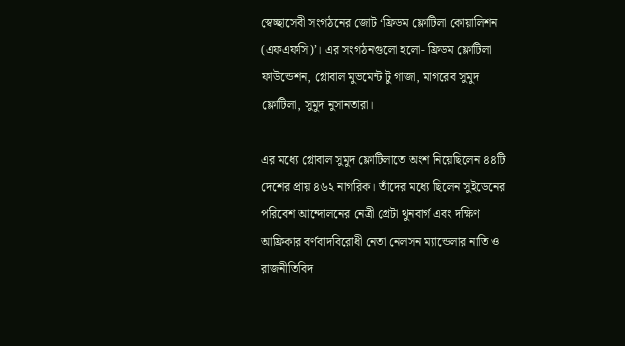স্বেচ্ছাসেবী সংগঠনের জোট ‘ফ্রিডম ফ্লোটিলা কোয়ালিশন (এফএফসি)’। এর সংগঠনগুলো হলো- ফ্রিডম ফ্লোটিলা ফাউন্ডেশন, গ্লোবাল মুভমেন্ট টু গাজা, মাগরেব সুমুদ ফ্লোটিলা, সুমুদ নুসানতারা।

এর মধ্যে গ্লোবাল সুমুদ ফ্লোটিলাতে অংশ নিয়েছিলেন ৪৪টি দেশের প্রায় ৪৬২ নাগরিক। তাঁদের মধ্যে ছিলেন সুইডেনের পরিবেশ আন্দোলনের নেত্রী গ্রেটা থুনবার্গ এবং দক্ষিণ আফ্রিকার বর্ণবাদবিরোধী নেতা নেলসন ম্যান্ডেলার নাতি ও রাজনীতিবিদ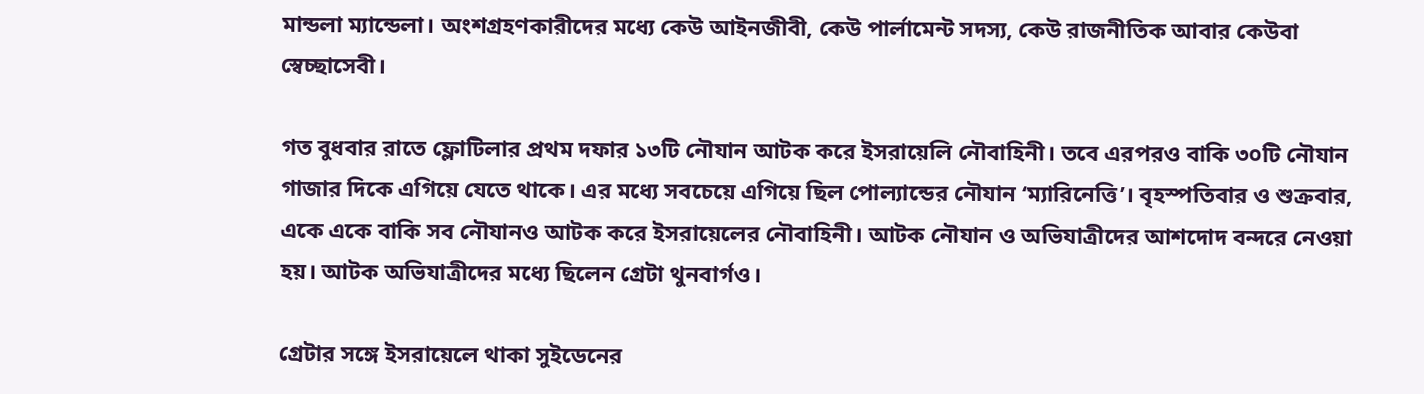মান্ডলা ম্যান্ডেলা। অংশগ্রহণকারীদের মধ্যে কেউ আইনজীবী, কেউ পার্লামেন্ট সদস্য, কেউ রাজনীতিক আবার কেউবা স্বেচ্ছাসেবী।

গত বুধবার রাতে ফ্লোটিলার প্রথম দফার ১৩টি নৌযান আটক করে ইসরায়েলি নৌবাহিনী। তবে এরপরও বাকি ৩০টি নৌযান গাজার দিকে এগিয়ে যেতে থাকে। এর মধ্যে সবচেয়ে এগিয়ে ছিল পোল্যান্ডের নৌযান ‘ম্যারিনেত্তি’। বৃহস্পতিবার ও শুক্রবার, একে একে বাকি সব নৌযানও আটক করে ইসরায়েলের নৌবাহিনী। আটক নৌযান ও অভিযাত্রীদের আশদোদ বন্দরে নেওয়া হয়। আটক অভিযাত্রীদের মধ্যে ছিলেন গ্রেটা থুনবার্গও।

গ্রেটার সঙ্গে ইসরায়েলে থাকা সুইডেনের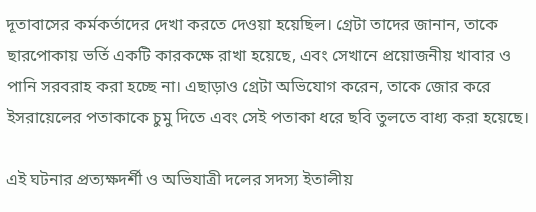দূতাবাসের কর্মকর্তাদের দেখা করতে দেওয়া হয়েছিল। গ্রেটা তাদের জানান, তাকে ছারপোকায় ভর্তি একটি কারকক্ষে রাখা হয়েছে, এবং সেখানে প্রয়োজনীয় খাবার ও পানি সরবরাহ করা হচ্ছে না। এছাড়াও গ্রেটা অভিযোগ করেন, তাকে জোর করে ইসরায়েলের পতাকাকে চুমু দিতে এবং সেই পতাকা ধরে ছবি তুলতে বাধ্য করা হয়েছে।

এই ঘটনার প্রত্যক্ষদর্শী ও অভিযাত্রী দলের সদস্য ইতালীয়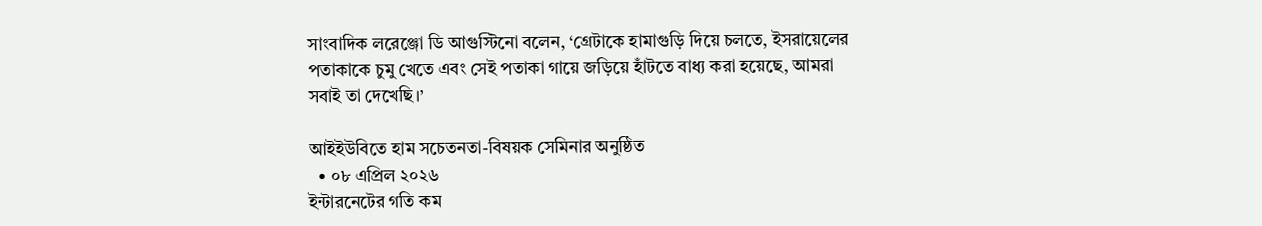সাংবাদিক লরেঞ্জো ডি আগুস্টিনো বলেন, ‘গ্রেটাকে হামাগুড়ি দিয়ে চলতে, ইসরায়েলের পতাকাকে চুমু খেতে এবং সেই পতাকা গায়ে জড়িয়ে হাঁটতে বাধ্য করা হয়েছে, আমরা সবাই তা দেখেছি।’

আইইউবিতে হাম সচেতনতা-বিষয়ক সেমিনার অনুষ্ঠিত
  • ০৮ এপ্রিল ২০২৬
ইন্টারনেটের গতি কম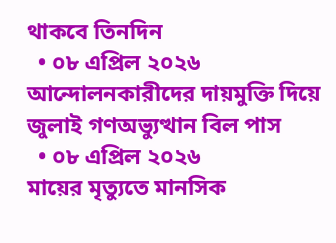থাকবে তিনদিন
  • ০৮ এপ্রিল ২০২৬
আন্দোলনকারীদের দায়মুক্তি দিয়ে জুলাই গণঅভ্যুত্থান বিল পাস
  • ০৮ এপ্রিল ২০২৬
মায়ের মৃত্যুতে মানসিক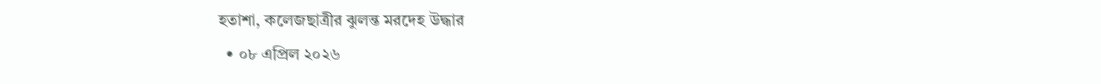হতাশা, কলেজছাত্রীর ঝুলন্ত মরদেহ উদ্ধার
  • ০৮ এপ্রিল ২০২৬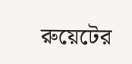রুয়েটের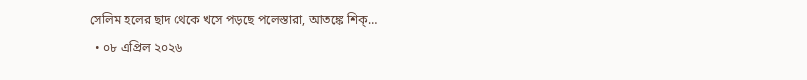সেলিম হলের ছাদ থেকে খসে পড়ছে পলেস্তারা, আতঙ্কে শিক্…
  • ০৮ এপ্রিল ২০২৬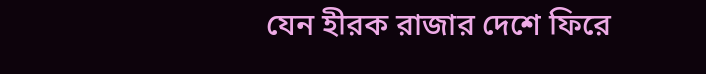যেন হীরক রাজার দেশে ফিরে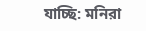যাচ্ছি: মনিরা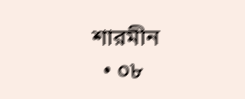শারমীন
  • ০৮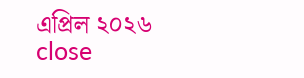এপ্রিল ২০২৬
close